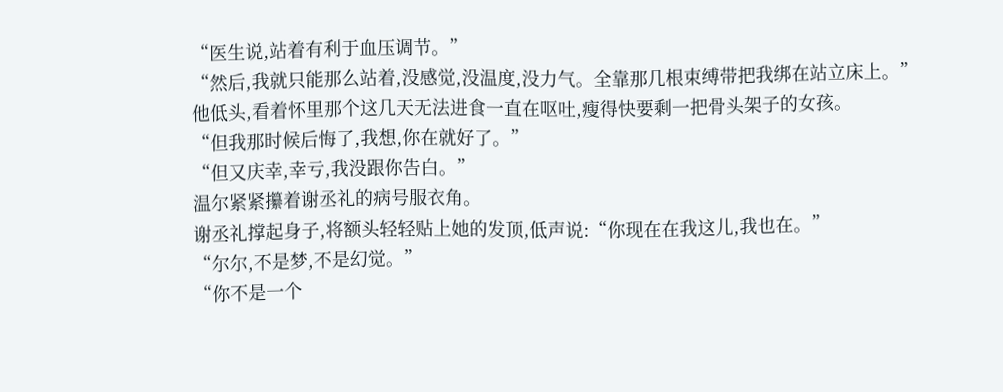“医生说,站着有利于血压调节。”
“然后,我就只能那么站着,没感觉,没温度,没力气。全靠那几根束缚带把我绑在站立床上。”
他低头,看着怀里那个这几天无法进食一直在呕吐,瘦得快要剩一把骨头架子的女孩。
“但我那时候后悔了,我想,你在就好了。”
“但又庆幸,幸亏,我没跟你告白。”
温尔紧紧攥着谢丞礼的病号服衣角。
谢丞礼撑起身子,将额头轻轻贴上她的发顶,低声说:“你现在在我这儿,我也在。”
“尔尔,不是梦,不是幻觉。”
“你不是一个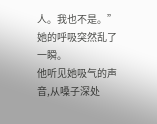人。我也不是。”
她的呼吸突然乱了一瞬。
他听见她吸气的声音,从嗓子深处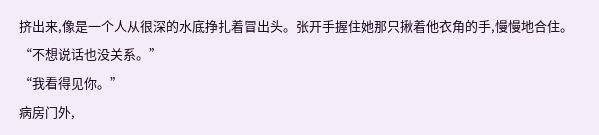挤出来,像是一个人从很深的水底挣扎着冒出头。张开手握住她那只揪着他衣角的手,慢慢地合住。
“不想说话也没关系。”
“我看得见你。”
病房门外,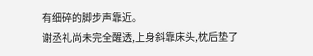有细碎的脚步声靠近。
谢丞礼尚未完全醒透,上身斜靠床头,枕后垫了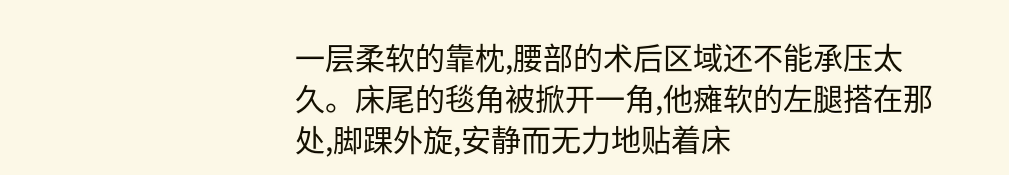一层柔软的靠枕,腰部的术后区域还不能承压太久。床尾的毯角被掀开一角,他瘫软的左腿搭在那处,脚踝外旋,安静而无力地贴着床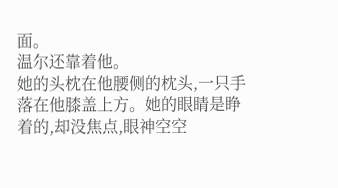面。
温尔还靠着他。
她的头枕在他腰侧的枕头,一只手落在他膝盖上方。她的眼睛是睁着的,却没焦点,眼神空空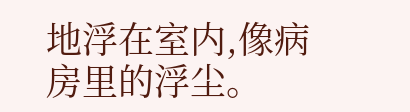地浮在室内,像病房里的浮尘。